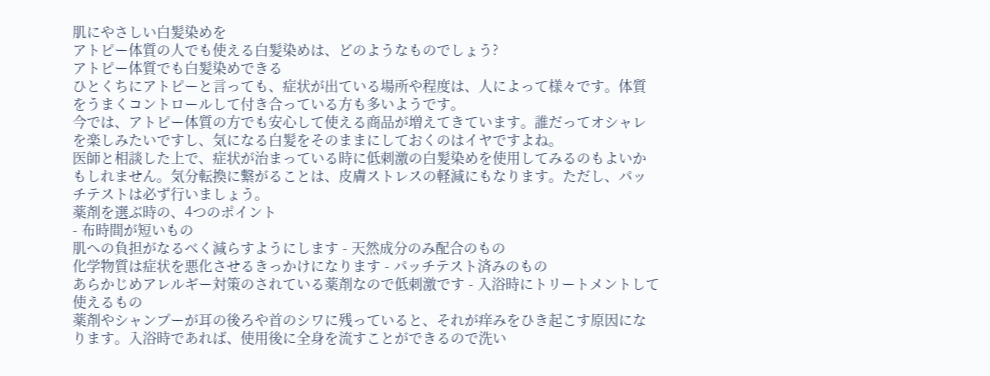肌にやさしい白髪染めを
アトピー体質の人でも使える白髪染めは、どのようなものでしょう?
アトピー体質でも白髪染めできる
ひとくちにアトピーと言っても、症状が出ている場所や程度は、人によって様々です。体質をうまくコントロールして付き合っている方も多いようです。
今では、アトピー体質の方でも安心して使える商品が増えてきています。誰だってオシャレを楽しみたいですし、気になる白髪をそのままにしておくのはイヤですよね。
医師と相談した上で、症状が治まっている時に低刺激の白髪染めを使用してみるのもよいかもしれません。気分転換に繋がることは、皮膚ストレスの軽減にもなります。ただし、パッチテストは必ず行いましょう。
薬剤を選ぶ時の、4つのポイント
- 布時間が短いもの
肌への負担がなるべく減らすようにします - 天然成分のみ配合のもの
化学物質は症状を悪化させるきっかけになります - パッチテスト済みのもの
あらかじめアレルギー対策のされている薬剤なので低刺激です - 入浴時にトリートメントして使えるもの
薬剤やシャンプーが耳の後ろや首のシワに残っていると、それが痒みをひき起こす原因になります。入浴時であれば、使用後に全身を流すことができるので洗い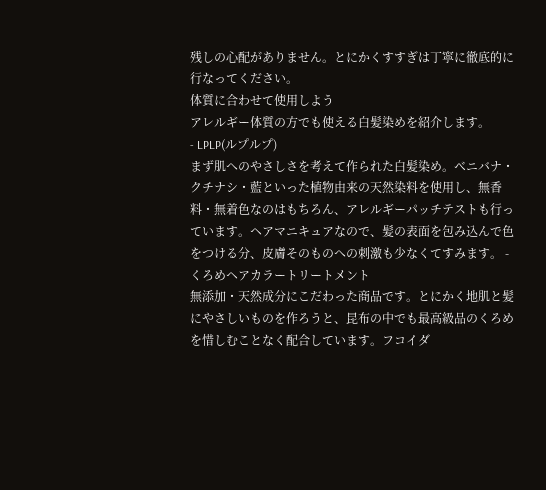残しの心配がありません。とにかくすすぎは丁寧に徹底的に行なってください。
体質に合わせて使用しよう
アレルギー体質の方でも使える白髪染めを紹介します。
- LPLP(ルプルプ)
まず肌へのやさしさを考えて作られた白髪染め。ベニバナ・クチナシ・藍といった植物由来の天然染料を使用し、無香料・無着色なのはもちろん、アレルギーパッチテストも行っています。ヘアマニキュアなので、髪の表面を包み込んで色をつける分、皮膚そのものへの刺激も少なくてすみます。 - くろめヘアカラートリートメント
無添加・天然成分にこだわった商品です。とにかく地肌と髪にやさしいものを作ろうと、昆布の中でも最高級品のくろめを惜しむことなく配合しています。フコイダ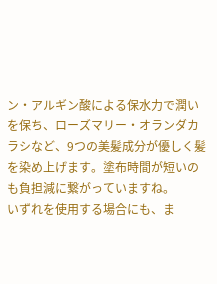ン・アルギン酸による保水力で潤いを保ち、ローズマリー・オランダカラシなど、9つの美髪成分が優しく髪を染め上げます。塗布時間が短いのも負担減に繋がっていますね。
いずれを使用する場合にも、ま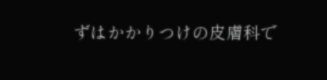ずはかかりつけの皮膚科で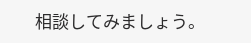相談してみましょう。